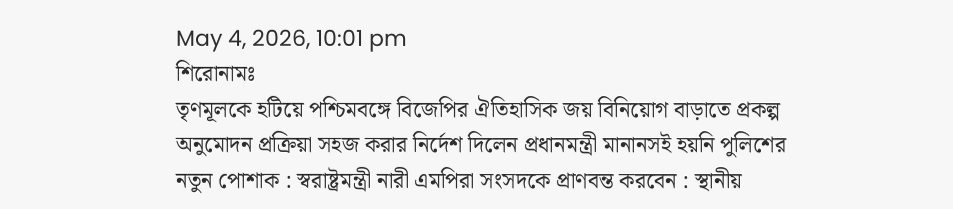May 4, 2026, 10:01 pm
শিরোনামঃ
তৃণমূলকে হটিয়ে পশ্চিমবঙ্গে বিজেপির ঐতিহাসিক জয় বিনিয়োগ বাড়াতে প্রকল্প অনুমোদন প্রক্রিয়া সহজ করার নির্দেশ দিলেন প্রধানমন্ত্রী মানানসই হয়নি পুলিশের নতুন পোশাক : স্বরাষ্ট্রমন্ত্রী নারী এমপিরা সংসদকে প্রাণবন্ত করবেন : স্থানীয়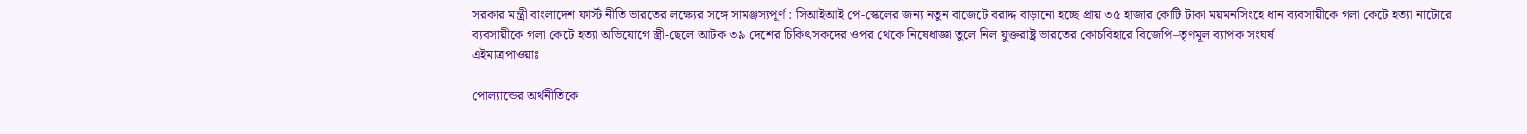সরকার মন্ত্রী বাংলাদেশ ফার্স্ট নীতি ভারতের লক্ষ্যের সঙ্গে সামঞ্জস্যপূর্ণ : সিআইআই পে-স্কেলের জন্য নতুন বাজেটে বরাদ্দ বাড়ানো হচ্ছে প্রায় ৩৫ হাজার কোটি টাকা ময়মনসিংহে ধান ব্যবসায়ীকে গলা কেটে হত্যা নাটোরে ব্যবসায়ীকে গলা কেটে হত্যা অভিযোগে স্ত্রী-ছেলে আটক ৩৯ দেশের চিকিৎসকদের ওপর থেকে নিষেধাজ্ঞা তুলে নিল যুক্তরাষ্ট্র ভারতের কোচবিহারে বিজেপি–তৃণমূল ব্যাপক সংঘর্ষ
এইমাত্রপাওয়াঃ

পোল্যান্ডের অর্থনীতিকে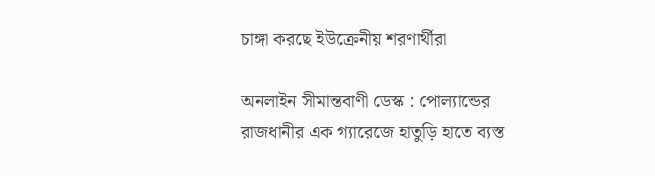চাঙ্গা করছে ইউক্রেনীয় শরণার্থীরা

অনলাইন সীমান্তবাণী ডেস্ক : পোল্যান্ডের রাজধানীর এক গ্যারেজে হাতুড়ি হাতে ব্যস্ত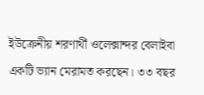ইউক্রেনীয় শরণার্থী ওলেক্সান্দর বেলাইবা একটি ভ্যান মেরামত করছেন। ৩৩ বছর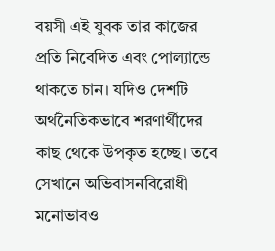বয়সী এই যুবক তার কাজের প্রতি নিবেদিত এবং পোল্যান্ডে থাকতে চান। যদিও দেশটি অর্থনৈতিকভাবে শরণার্থীদের কাছ থেকে উপকৃত হচ্ছে। তবে সেখানে অভিবাসনবিরোধী মনোভাবও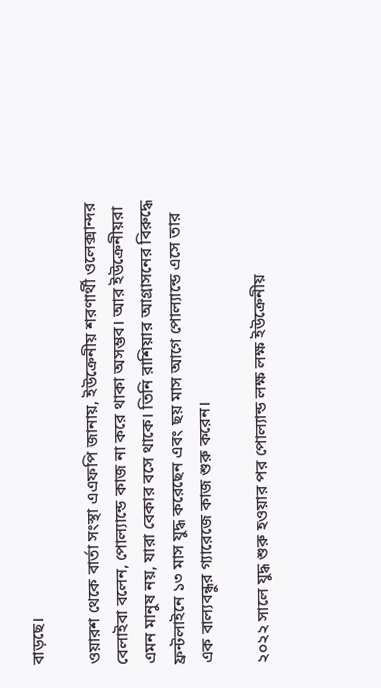বাড়ছে।

ওয়ারশ থেকে বার্তা সংস্থা এএফপি জানায়, ইউক্রেনীয় শরণার্থী ওলেক্সান্দর বেলাইবা বলেন, পোল্যান্ডে কাজ না করে থাকা অসম্ভব। আর ইউক্রেনীয়রা এমন মানুষ নয়, যারা বেকার বসে থাকে। তিনি রাশিয়ার আগ্রাসনের বিরুদ্ধে ফ্রন্টলাইনে ১৩ মাস যুদ্ধ করেছেন এবং ছয় মাস আগে পোল্যান্ডে এসে তার এক বাল্যবন্ধুর গ্যারেজে কাজ শুরু করেন।

২০২২ সালে যুদ্ধ শুরু হওয়ার পর পোল্যান্ড লক্ষ লক্ষ ইউক্রেনীয়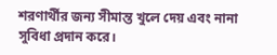শরণার্থীর জন্য সীমান্ত খুলে দেয় এবং নানা সুবিধা প্রদান করে।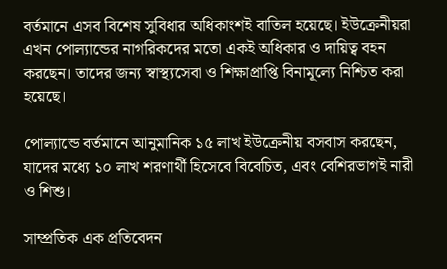বর্তমানে এসব বিশেষ সুবিধার অধিকাংশই বাতিল হয়েছে। ইউক্রেনীয়রা এখন পোল্যান্ডের নাগরিকদের মতো একই অধিকার ও দায়িত্ব বহন করছেন। তাদের জন্য স্বাস্থ্যসেবা ও শিক্ষাপ্রাপ্তি বিনামূল্যে নিশ্চিত করা হয়েছে।

পোল্যান্ডে বর্তমানে আনুমানিক ১৫ লাখ ইউক্রেনীয় বসবাস করছেন, যাদের মধ্যে ১০ লাখ শরণার্থী হিসেবে বিবেচিত, এবং বেশিরভাগই নারী ও শিশু।

সাম্প্রতিক এক প্রতিবেদন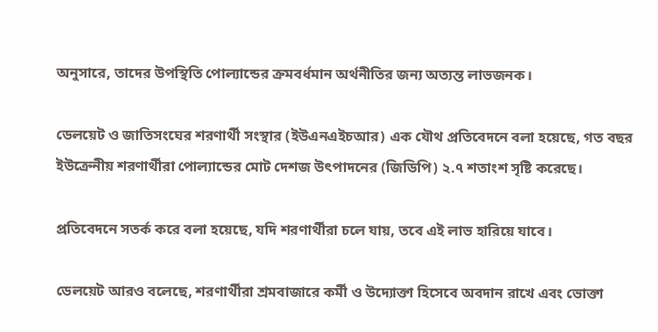অনুসারে, তাদের উপস্থিতি পোল্যান্ডের ক্রমবর্ধমান অর্থনীতির জন্য অত্যন্ত লাভজনক।

ডেলয়েট ও জাতিসংঘের শরণার্থী সংস্থার (ইউএনএইচআর) এক যৌথ প্রতিবেদনে বলা হয়েছে, গত বছর ইউক্রেনীয় শরণার্থীরা পোল্যান্ডের মোট দেশজ উৎপাদনের (জিডিপি) ২.৭ শতাংশ সৃষ্টি করেছে।

প্রতিবেদনে সতর্ক করে বলা হয়েছে, যদি শরণার্থীরা চলে যায়, তবে এই লাভ হারিয়ে যাবে।

ডেলয়েট আরও বলেছে, শরণার্থীরা শ্রমবাজারে কর্মী ও উদ্যোক্তা হিসেবে অবদান রাখে এবং ভোক্তা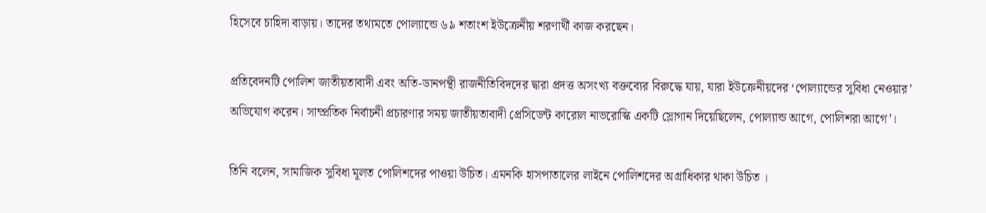হিসেবে চাহিদা বাড়ায়। তাদের তথ্যমতে পোল্যান্ডে ৬৯ শতাংশ ইউক্রেনীয় শরণার্থী কাজ করছেন।

প্রতিবেদনটি পোলিশ জাতীয়তাবাদী এবং অতি-ডানপন্থী রাজনীতিবিদদের দ্বারা প্রদত্ত অসংখ্য বক্তব্যের বিরুদ্ধে যায়, যারা ইউক্রেনীয়দের ‘পোল্যান্ডের সুবিধা নেওয়ার’ অভিযোগ করেন। সাম্প্রতিক নির্বাচনী প্রচারণার সময় জাতীয়তাবাদী প্রেসিডেন্ট কারোল নাভরোস্কি একটি স্লোগান দিয়েছিলেন, পোল্যান্ড আগে, পোলিশরা আগে’।

তিনি বলেন, সামাজিক সুবিধা মূলত পোলিশদের পাওয়া উচিত। এমনকি হাসপাতালের লাইনে পোলিশদের অগ্রাধিকার থাকা উচিত ।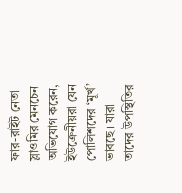ফার-রাইট নেতা স্লাওমির মেনচেন অভিযোগ করেন, ইউক্রেনীয়রা যেন পোলিশদের ‘মূর্খ’ ভাবছে। যারা তাদের উপস্থিতির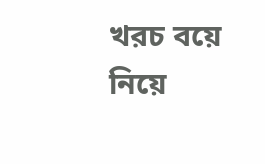খরচ বয়ে নিয়ে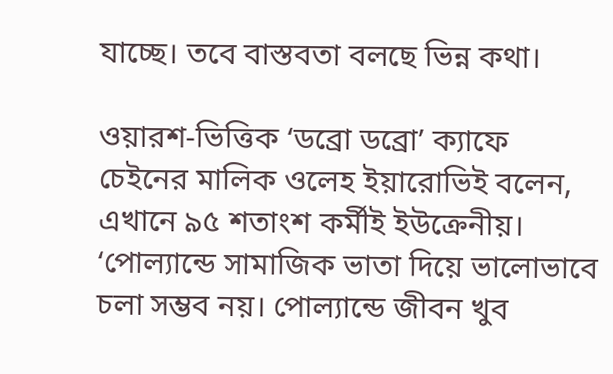যাচ্ছে। তবে বাস্তবতা বলছে ভিন্ন কথা।

ওয়ারশ-ভিত্তিক ‘ডব্রো ডব্রো’ ক্যাফে চেইনের মালিক ওলেহ ইয়ারোভিই বলেন, এখানে ৯৫ শতাংশ কর্মীই ইউক্রেনীয়। ‘পোল্যান্ডে সামাজিক ভাতা দিয়ে ভালোভাবে চলা সম্ভব নয়। পোল্যান্ডে জীবন খুব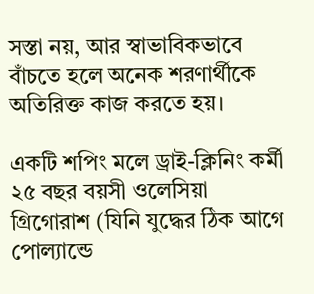সস্তা নয়, আর স্বাভাবিকভাবে বাঁচতে হলে অনেক শরণার্থীকে অতিরিক্ত কাজ করতে হয়।

একটি শপিং মলে ড্রাই-ক্লিনিং কর্মী ২৫ বছর বয়সী ওলেসিয়া গ্রিগোরাশ (যিনি যুদ্ধের ঠিক আগে পোল্যান্ডে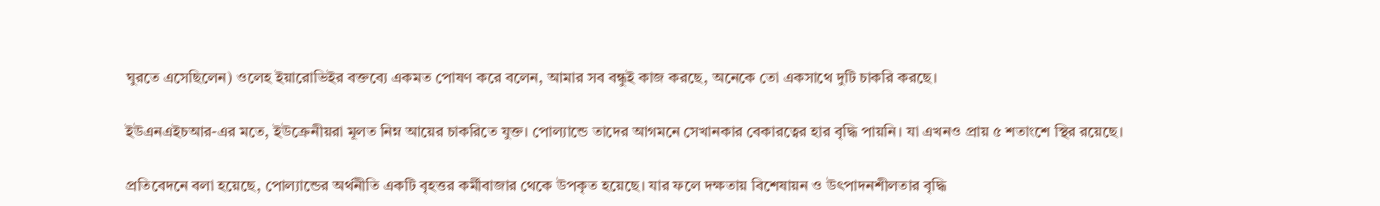ঘুরতে এসেছিলেন) ওলেহ ইয়ারোভিইর বক্তব্যে একমত পোষণ করে বলেন, আমার সব বন্ধুই কাজ করছে, অনেকে তো একসাথে দুটি চাকরি করছে।

ইউএনএইচআর-এর মতে, ইউক্রেনীয়রা মূলত নিম্ন আয়ের চাকরিতে যুক্ত। পোল্যান্ডে তাদের আগমনে সেখানকার বেকারত্বের হার বৃদ্ধি পায়নি। যা এখনও প্রায় ৫ শতাংশে স্থির রয়েছে।

প্রতিবেদনে বলা হয়েছে, পোল্যান্ডের অর্থনীতি একটি বৃহত্তর কর্মীবাজার থেকে উপকৃত হয়েছে। যার ফলে দক্ষতায় বিশেষায়ন ও উৎপাদনশীলতার বৃদ্ধি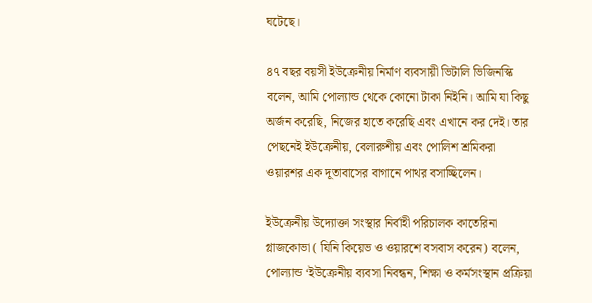ঘটেছে।

৪৭ বছর বয়সী ইউক্রেনীয় নির্মাণ ব্যবসায়ী ভিটালি ভিজিনস্কি বলেন, আমি পোল্যান্ড থেকে কোনো টাকা নিইনি। আমি যা কিছু অর্জন করেছি, নিজের হাতে করেছি এবং এখানে কর দেই। তার পেছনেই ইউক্রেনীয়, বেলারুশীয় এবং পোলিশ শ্রমিকরা ওয়ারশর এক দূতাবাসের বাগানে পাথর বসাচ্ছিলেন।

ইউক্রেনীয় উদ্যোক্তা সংস্থার নির্বাহী পরিচালক কাতেরিনা গ্লাজকোভা ( যিনি কিয়েভ ও ওয়ারশে বসবাস করেন) বলেন, পোল্যান্ড ‘ইউক্রেনীয় ব্যবসা নিবন্ধন, শিক্ষা ও কর্মসংস্থান প্রক্রিয়া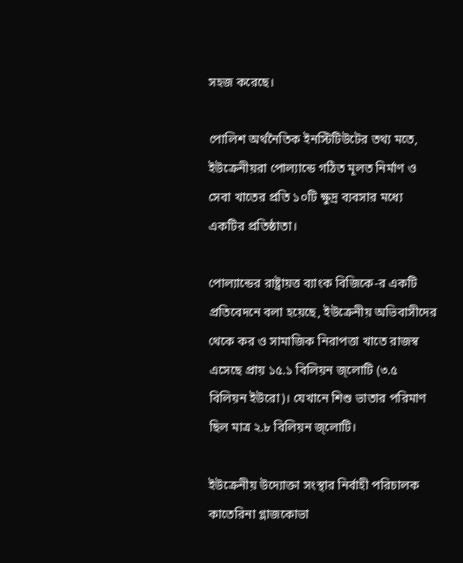সহজ করেছে।

পোলিশ অর্থনৈতিক ইনস্টিটিউটের তথ্য মতে, ইউক্রেনীয়রা পোল্যান্ডে গঠিত মূলত নির্মাণ ও সেবা খাতের প্রতি ১০টি ক্ষুদ্র ব্যবসার মধ্যে একটির প্রতিষ্ঠাতা।

পোল্যান্ডের রাষ্ট্রায়ত্ত ব্যাংক বিজিকে-র একটি প্রতিবেদনে বলা হয়েছে, ইউক্রেনীয় অভিবাসীদের থেকে কর ও সামাজিক নিরাপত্তা খাতে রাজস্ব এসেছে প্রায় ১৫.১ বিলিয়ন জ্লোটি (৩.৫ বিলিয়ন ইউরো)। যেখানে শিশু ভাতার পরিমাণ ছিল মাত্র ২.৮ বিলিয়ন জ্লোটি।

ইউক্রেনীয় উদ্যোক্তা সংস্থার নির্বাহী পরিচালক কাতেরিনা গ্লাজকোভা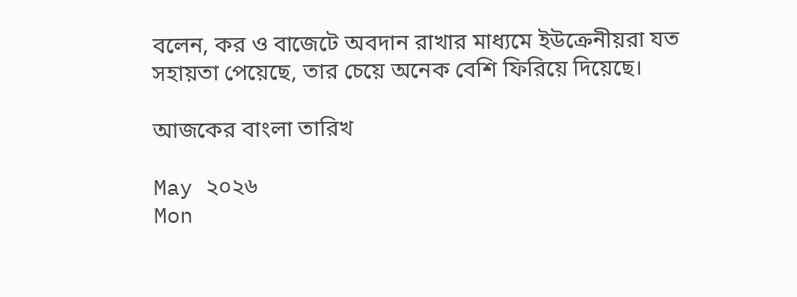বলেন, কর ও বাজেটে অবদান রাখার মাধ্যমে ইউক্রেনীয়রা যত সহায়তা পেয়েছে, তার চেয়ে অনেক বেশি ফিরিয়ে দিয়েছে।

আজকের বাংলা তারিখ

May ২০২৬
Mon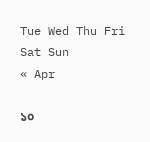Tue Wed Thu Fri Sat Sun
« Apr

১০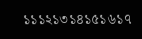১১১২১৩১৪১৫১৬১৭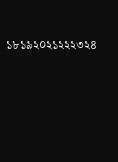১৮১৯২০২১২২২৩২৪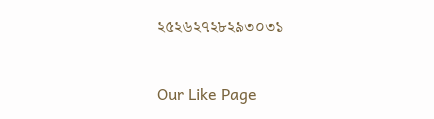২৫২৬২৭২৮২৯৩০৩১


Our Like Page